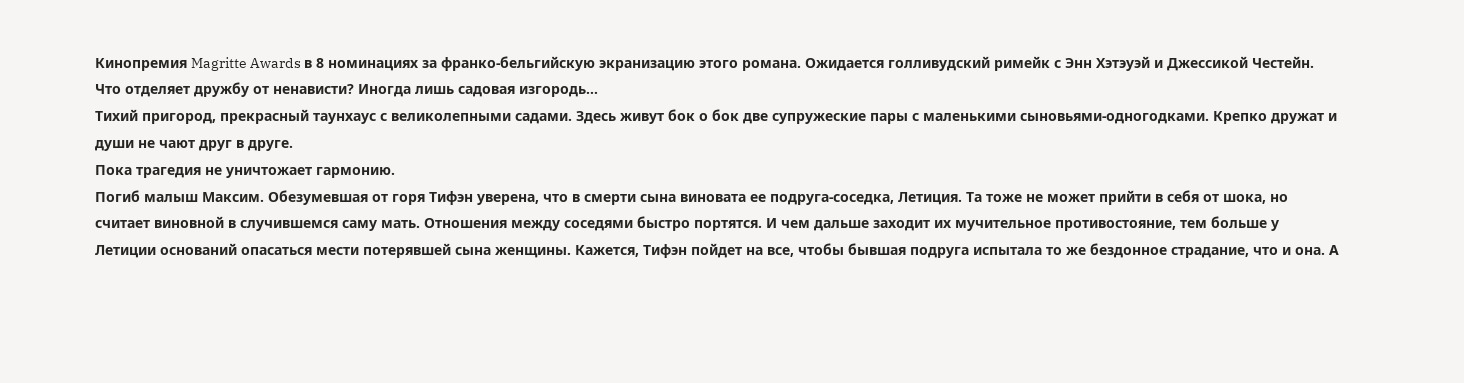Кинопремия Magritte Awards в 8 номинациях за франко-бельгийскую экранизацию этого романа. Ожидается голливудский римейк с Энн Хэтэуэй и Джессикой Честейн.
Что отделяет дружбу от ненависти? Иногда лишь садовая изгородь…
Тихий пригород, прекрасный таунхаус с великолепными садами. Здесь живут бок о бок две супружеские пары с маленькими сыновьями-одногодками. Крепко дружат и души не чают друг в друге.
Пока трагедия не уничтожает гармонию.
Погиб малыш Максим. Обезумевшая от горя Тифэн уверена, что в смерти сына виновата ее подруга-соседка, Летиция. Та тоже не может прийти в себя от шока, но считает виновной в случившемся саму мать. Отношения между соседями быстро портятся. И чем дальше заходит их мучительное противостояние, тем больше у Летиции оснований опасаться мести потерявшей сына женщины. Кажется, Тифэн пойдет на все, чтобы бывшая подруга испытала то же бездонное страдание, что и она. А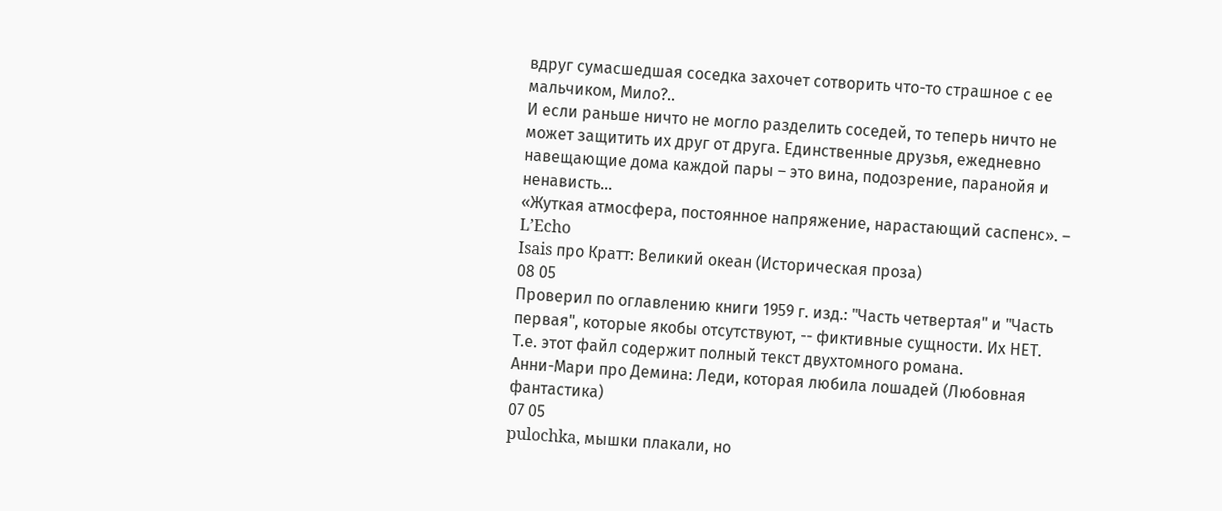вдруг сумасшедшая соседка захочет сотворить что-то страшное с ее мальчиком, Мило?..
И если раньше ничто не могло разделить соседей, то теперь ничто не может защитить их друг от друга. Единственные друзья, ежедневно навещающие дома каждой пары – это вина, подозрение, паранойя и ненависть…
«Жуткая атмосфера, постоянное напряжение, нарастающий саспенс». – L’Echo
Isais про Кратт: Великий океан (Историческая проза)
08 05
Проверил по оглавлению книги 1959 г. изд.: "Часть четвертая" и "Часть первая", которые якобы отсутствуют, -- фиктивные сущности. Их НЕТ.
Т.е. этот файл содержит полный текст двухтомного романа.
Анни-Мари про Демина: Леди, которая любила лошадей (Любовная фантастика)
07 05
pulochka, мышки плакали, но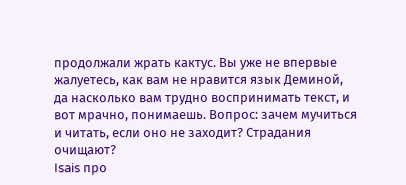продолжали жрать кактус. Вы уже не впервые жалуетесь, как вам не нравится язык Деминой, да насколько вам трудно воспринимать текст, и вот мрачно, понимаешь. Вопрос: зачем мучиться и читать, если оно не заходит? Страдания очищают?
Isais про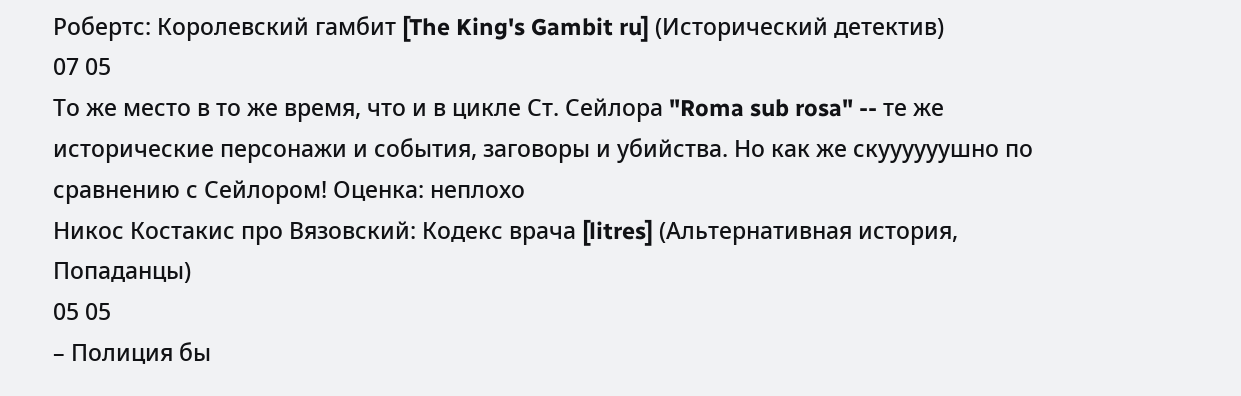Робертс: Королевский гамбит [The King's Gambit ru] (Исторический детектив)
07 05
То же место в то же время, что и в цикле Ст. Сейлора "Roma sub rosa" -- те же исторические персонажи и события, заговоры и убийства. Но как же скуууууушно по сравнению с Сейлором! Оценка: неплохо
Никос Костакис про Вязовский: Кодекс врача [litres] (Альтернативная история, Попаданцы)
05 05
– Полиция бы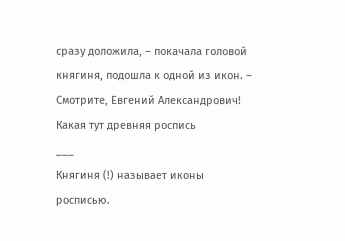сразу доложила, – покачала головой княгиня, подошла к одной из икон. – Смотрите, Евгений Александрович! Какая тут древняя роспись
___
Княгиня (!) называет иконы росписью.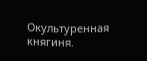Окультуренная княгиня.